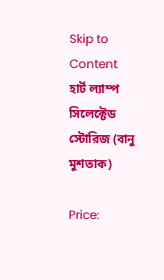Skip to Content
হার্ট ল্যাম্প সিলেক্টেড স্টোরিজ (বানু মুশতাক)

Price: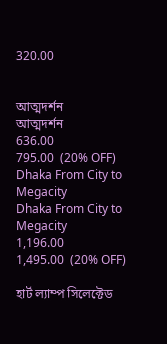320.00


আত্মদর্শন
আত্মদর্শন
636.00
795.00  (20% OFF)
Dhaka From City to Megacity
Dhaka From City to Megacity
1,196.00
1,495.00  (20% OFF)

হার্ট ল্যাম্প সিলেক্টেড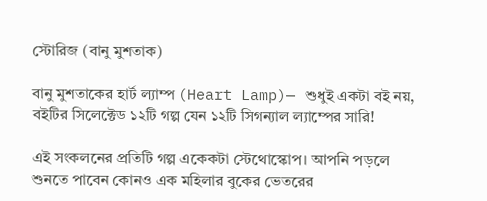স্টোরিজ (বানু মুশতাক)

বানু মুশতাকের হার্ট ল্যাম্প (Heart Lamp)— শুধুই একটা বই নয়, বইটির সিলেক্টেড ১২টি গল্প যেন ১২টি সিগন্যাল ল্যাম্পের সারি!

এই সংকলনের প্রতিটি গল্প একেকটা স্টেথোস্কোপ। আপনি পড়লে শুনতে পাবেন কোনও এক মহিলার বুকের ভেতরের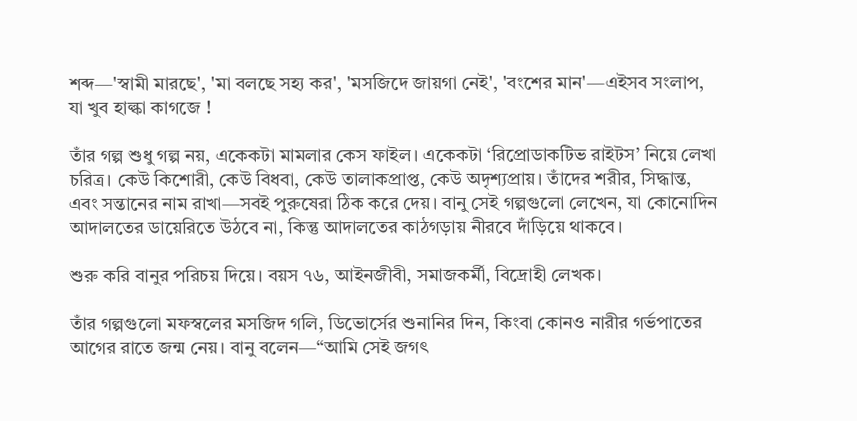শব্দ—'স্বামী মারছে', 'মা বলছে সহ্য কর', 'মসজিদে জায়গা নেই', 'বংশের মান'—এইসব সংলাপ, যা খুব হাল্কা কাগজে !

তাঁর গল্প শুধু গল্প নয়, একেকটা মামলার কেস ফাইল। একেকটা ‘রিপ্রোডাকটিভ রাইটস’ নিয়ে লেখা চরিত্র। কেউ কিশোরী, কেউ বিধবা, কেউ তালাকপ্রাপ্ত, কেউ অদৃশ্যপ্রায়। তাঁদের শরীর, সিদ্ধান্ত, এবং সন্তানের নাম রাখা—সবই পুরুষেরা ঠিক করে দেয়। বানু সেই গল্পগুলো লেখেন, যা কোনোদিন আদালতের ডায়েরিতে উঠবে না, কিন্তু আদালতের কাঠগড়ায় নীরবে দাঁড়িয়ে থাকবে।

শুরু করি বানুর পরিচয় দিয়ে। বয়স ৭৬, আইনজীবী, সমাজকর্মী, বিদ্রোহী লেখক।

তাঁর গল্পগুলো মফস্বলের মসজিদ গলি, ডিভোর্সের শুনানির দিন, কিংবা কোনও নারীর গর্ভপাতের আগের রাতে জন্ম নেয়। বানু বলেন—“আমি সেই জগৎ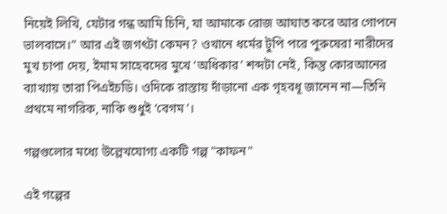নিয়েই লিখি, যেটার গন্ধ আমি চিনি, যা আমাকে রোজ আঘাত করে আর গোপনে ভালবাসে।” আর এই জগৎটা কেমন? ওখানে ধর্মের টুপি পরে পুরুষেরা নারীদের মুখ চাপা দেয়, ইমাম সাহেবদের মুখে ‘অধিকার’ শব্দটা নেই, কিন্তু কোরআনের ব্যাখ্যায় তারা পিএইচডি। ওদিকে রাস্তায় দাঁড়ানো এক গৃহবধূ জানেন না—তিনি প্রথমে নাগরিক, নাকি শুধুই ‘বেগম’।

গল্পগুলোর মধ্যে উল্লেখযোগ্য একটি গল্প "কাফন"

এই গল্পের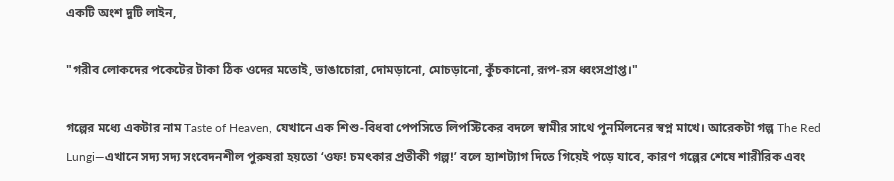একটি অংশ দুটি লাইন,

"গরীব লোকদের পকেটের টাকা ঠিক ওদের মতোই, ভাঙাচোরা, দোমড়ানো, মোচড়ানো, কুঁচকানো, রূপ-রস ধ্বংসপ্রাপ্ত।"

গল্পের মধ্যে একটার নাম Taste of Heaven, যেখানে এক শিশু-বিধবা পেপসিতে লিপস্টিকের বদলে স্বামীর সাথে পুনর্মিলনের স্বপ্ন মাখে। আরেকটা গল্প The Red Lungi—এখানে সদ্য সদ্য সংবেদনশীল পুরুষরা হয়তো ‘ওফ! চমৎকার প্রতীকী গল্প!’ বলে হ্যাশট্যাগ দিতে গিয়েই পড়ে যাবে, কারণ গল্পের শেষে শারীরিক এবং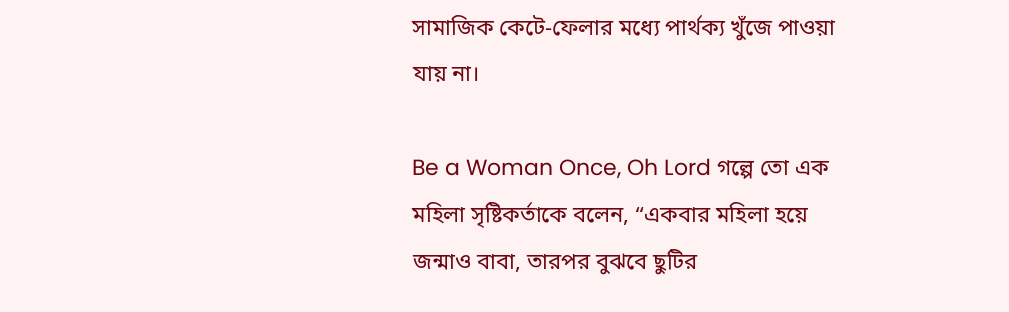সামাজিক কেটে-ফেলার মধ্যে পার্থক্য খুঁজে পাওয়া যায় না।

Be a Woman Once, Oh Lord গল্পে তো এক মহিলা সৃষ্টিকর্তাকে বলেন, “একবার মহিলা হয়ে জন্মাও বাবা, তারপর বুঝবে ছুটির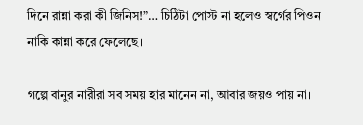দিনে রান্না করা কী জিনিস!”… চিঠিটা পোস্ট না হলেও স্বর্গের পিওন নাকি কান্না করে ফেলেছে।

গল্পে বানুর নারীরা সব সময় হার মানেন না, আবার জয়ও পায় না।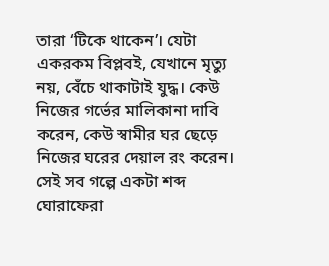তারা ‘টিকে থাকেন’। যেটা একরকম বিপ্লবই, যেখানে মৃত্যু নয়, বেঁচে থাকাটাই যুদ্ধ। কেউ নিজের গর্ভের মালিকানা দাবি করেন, কেউ স্বামীর ঘর ছেড়ে নিজের ঘরের দেয়াল রং করেন। সেই সব গল্পে একটা শব্দ ঘোরাফেরা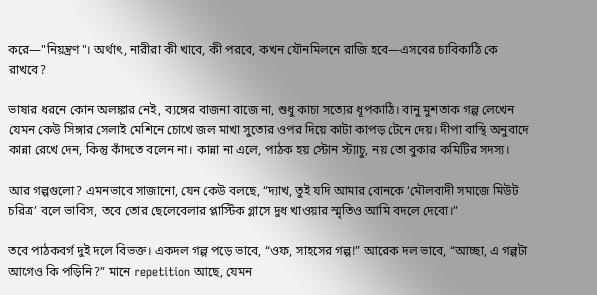করে—"নিয়ন্ত্রণ"। অর্থাৎ, নারীরা কী খাবে, কী পরবে, কখন যৌনমিলনে রাজি হবে—এসবের চাবিকাঠি কে রাখবে?

ভাষার ধরনে কোন অলঙ্কার নেই, ব্যঙ্গের বাজনা বাজে না, শুধু কাচা সত্যের ধূপকাঠি। বানু মুশতাক গল্প লেখেন যেমন কেউ সিঙ্গার সেলাই মেশিনে চোখে জল মাখা সুতোর ওপর দিয়ে কাটা কাপড় টেনে দেয়। দীপা বাস্থি অনুবাদে কান্না রেখে দেন, কিন্তু কাঁদতে বলেন না। কান্না না এলে, পাঠক হয় স্টোন স্ট্যাচু, নয় তো বুকার কমিটির সদস্য।

আর গল্পগুলো? এমনভাবে সাজানো, যেন কেউ বলছে, “দ্যাখ, তুই যদি আমার বোনকে ‘মৌলবাদী সমাজে মিউট চরিত্র’ বলে ভাবিস, তবে তোর ছেলেবেলার প্লাস্টিক গ্লাসে দুধ খাওয়ার স্মৃতিও আমি বদলে দেবো।”

তবে পাঠকবর্গ দুই দলে বিভক্ত। একদল গল্প পড়ে ভাবে, “ওফ, সাহসের গল্প!” আরেক দল ভাবে, “আচ্ছা, এ গল্পটা আগেও কি পড়িনি?” মানে repetition আছে, যেমন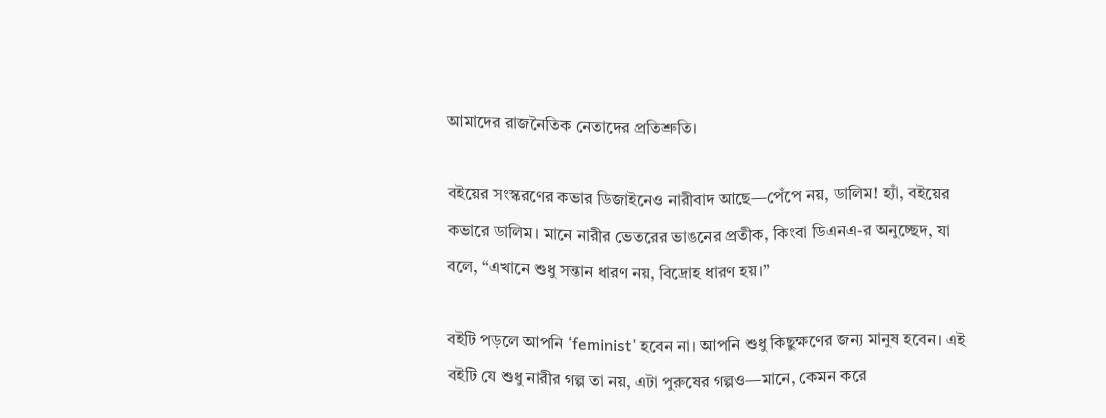আমাদের রাজনৈতিক নেতাদের প্রতিশ্রুতি।

বইয়ের সংস্করণের কভার ডিজাইনেও নারীবাদ আছে—পেঁপে নয়, ডালিম! হ্যাঁ, বইয়ের কভারে ডালিম। মানে নারীর ভেতরের ভাঙনের প্রতীক, কিংবা ডিএনএ-র অনুচ্ছেদ, যা বলে, “এখানে শুধু সন্তান ধারণ নয়, বিদ্রোহ ধারণ হয়।”

বইটি পড়লে আপনি ‘feminist’ হবেন না। আপনি শুধু কিছুক্ষণের জন্য মানুষ হবেন। এই বইটি যে শুধু নারীর গল্প তা নয়, এটা পুরুষের গল্পও—মানে, কেমন করে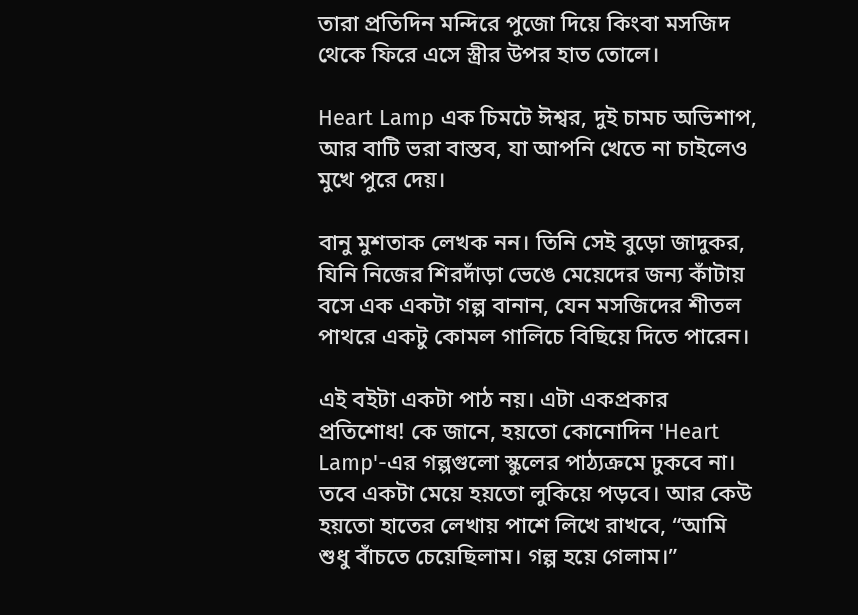তারা প্রতিদিন মন্দিরে পুজো দিয়ে কিংবা মসজিদ থেকে ফিরে এসে স্ত্রীর উপর হাত তোলে।

Heart Lamp এক চিমটে ঈশ্বর, দুই চামচ অভিশাপ, আর বাটি ভরা বাস্তব, যা আপনি খেতে না চাইলেও মুখে পুরে দেয়।

বানু মুশতাক লেখক নন। তিনি সেই বুড়ো জাদুকর, যিনি নিজের শিরদাঁড়া ভেঙে মেয়েদের জন্য কাঁটায় বসে এক একটা গল্প বানান, যেন মসজিদের শীতল পাথরে একটু কোমল গালিচে বিছিয়ে দিতে পারেন।

এই বইটা একটা পাঠ নয়। এটা একপ্রকার প্রতিশোধ! কে জানে, হয়তো কোনোদিন 'Heart Lamp'-এর গল্পগুলো স্কুলের পাঠ্যক্রমে ঢুকবে না। তবে একটা মেয়ে হয়তো লুকিয়ে পড়বে। আর কেউ হয়তো হাতের লেখায় পাশে লিখে রাখবে, “আমি শুধু বাঁচতে চেয়েছিলাম। গল্প হয়ে গেলাম।”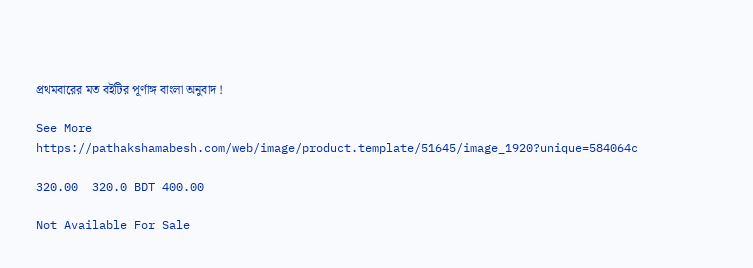প্রথমবারের মত বইটির পূর্ণাঙ্গ বাংলা অনুবাদ !

See More
https://pathakshamabesh.com/web/image/product.template/51645/image_1920?unique=584064c

320.00  320.0 BDT 400.00

Not Available For Sale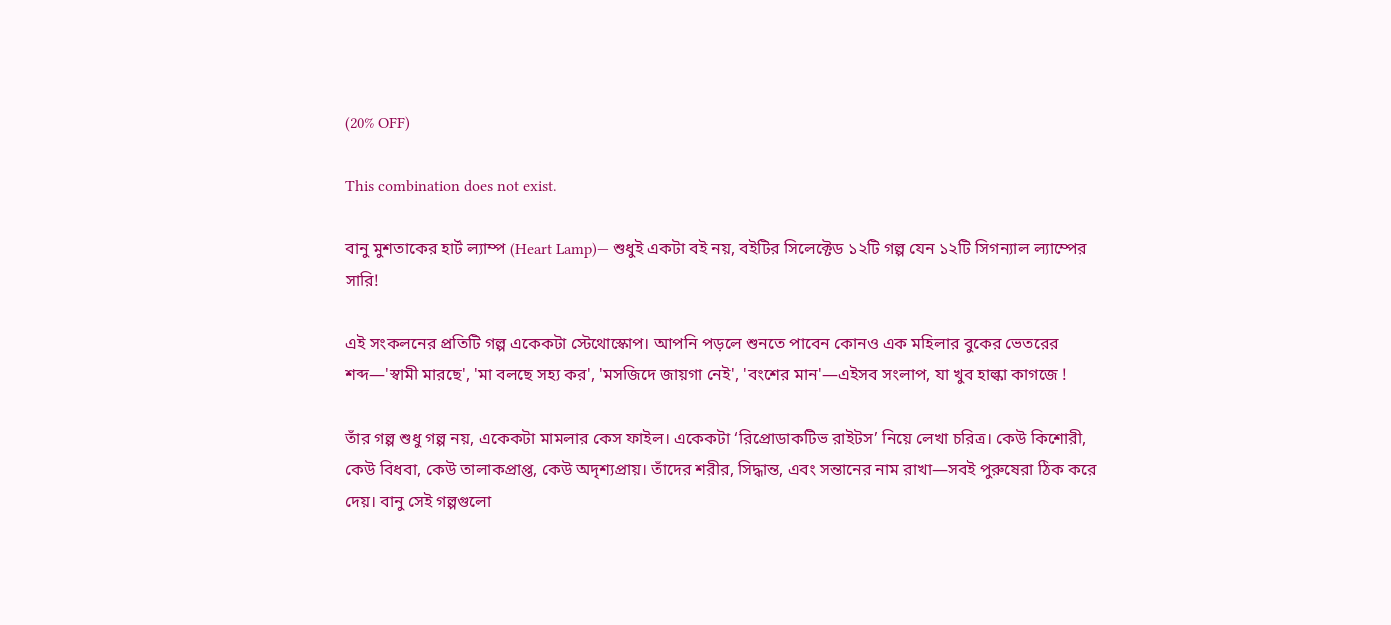(20% OFF)

This combination does not exist.

বানু মুশতাকের হার্ট ল্যাম্প (Heart Lamp)— শুধুই একটা বই নয়, বইটির সিলেক্টেড ১২টি গল্প যেন ১২টি সিগন্যাল ল্যাম্পের সারি!

এই সংকলনের প্রতিটি গল্প একেকটা স্টেথোস্কোপ। আপনি পড়লে শুনতে পাবেন কোনও এক মহিলার বুকের ভেতরের শব্দ—'স্বামী মারছে', 'মা বলছে সহ্য কর', 'মসজিদে জায়গা নেই', 'বংশের মান'—এইসব সংলাপ, যা খুব হাল্কা কাগজে !

তাঁর গল্প শুধু গল্প নয়, একেকটা মামলার কেস ফাইল। একেকটা ‘রিপ্রোডাকটিভ রাইটস’ নিয়ে লেখা চরিত্র। কেউ কিশোরী, কেউ বিধবা, কেউ তালাকপ্রাপ্ত, কেউ অদৃশ্যপ্রায়। তাঁদের শরীর, সিদ্ধান্ত, এবং সন্তানের নাম রাখা—সবই পুরুষেরা ঠিক করে দেয়। বানু সেই গল্পগুলো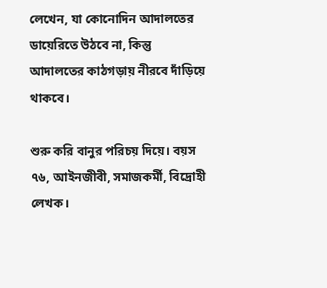লেখেন, যা কোনোদিন আদালতের ডায়েরিতে উঠবে না, কিন্তু আদালতের কাঠগড়ায় নীরবে দাঁড়িয়ে থাকবে।

শুরু করি বানুর পরিচয় দিয়ে। বয়স ৭৬, আইনজীবী, সমাজকর্মী, বিদ্রোহী লেখক।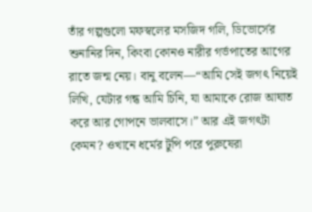তাঁর গল্পগুলো মফস্বলের মসজিদ গলি, ডিভোর্সের শুনানির দিন, কিংবা কোনও নারীর গর্ভপাতের আগের রাতে জন্ম নেয়। বানু বলেন—“আমি সেই জগৎ নিয়েই লিখি, যেটার গন্ধ আমি চিনি, যা আমাকে রোজ আঘাত করে আর গোপনে ভালবাসে।” আর এই জগৎটা কেমন? ওখানে ধর্মের টুপি পরে পুরুষেরা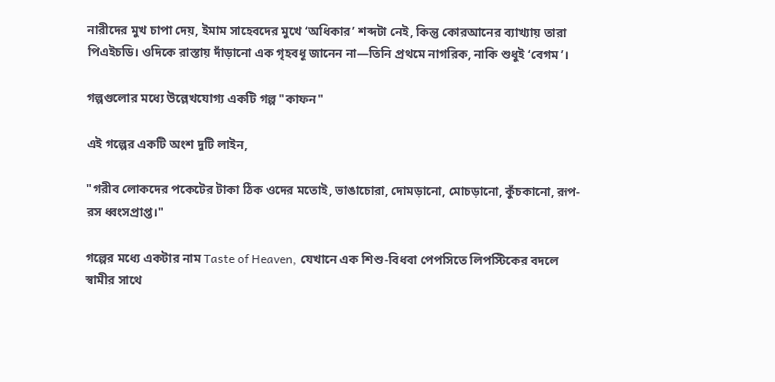নারীদের মুখ চাপা দেয়, ইমাম সাহেবদের মুখে ‘অধিকার’ শব্দটা নেই, কিন্তু কোরআনের ব্যাখ্যায় তারা পিএইচডি। ওদিকে রাস্তায় দাঁড়ানো এক গৃহবধূ জানেন না—তিনি প্রথমে নাগরিক, নাকি শুধুই ‘বেগম’।

গল্পগুলোর মধ্যে উল্লেখযোগ্য একটি গল্প "কাফন"

এই গল্পের একটি অংশ দুটি লাইন,

"গরীব লোকদের পকেটের টাকা ঠিক ওদের মতোই, ভাঙাচোরা, দোমড়ানো, মোচড়ানো, কুঁচকানো, রূপ-রস ধ্বংসপ্রাপ্ত।"

গল্পের মধ্যে একটার নাম Taste of Heaven, যেখানে এক শিশু-বিধবা পেপসিতে লিপস্টিকের বদলে স্বামীর সাথে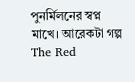পুনর্মিলনের স্বপ্ন মাখে। আরেকটা গল্প The Red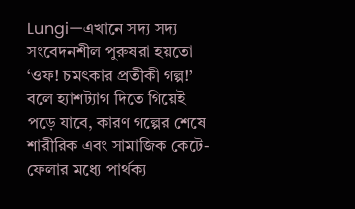Lungi—এখানে সদ্য সদ্য সংবেদনশীল পুরুষরা হয়তো ‘ওফ! চমৎকার প্রতীকী গল্প!’ বলে হ্যাশট্যাগ দিতে গিয়েই পড়ে যাবে, কারণ গল্পের শেষে শারীরিক এবং সামাজিক কেটে-ফেলার মধ্যে পার্থক্য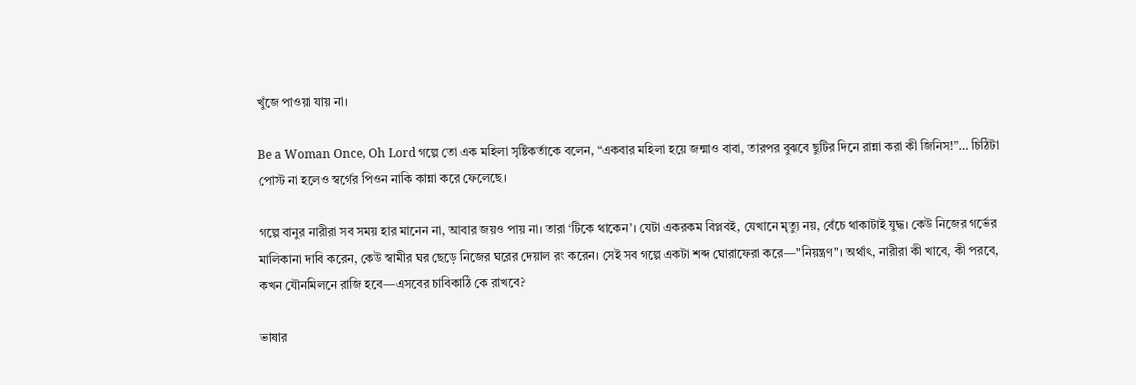খুঁজে পাওয়া যায় না।

Be a Woman Once, Oh Lord গল্পে তো এক মহিলা সৃষ্টিকর্তাকে বলেন, “একবার মহিলা হয়ে জন্মাও বাবা, তারপর বুঝবে ছুটির দিনে রান্না করা কী জিনিস!”… চিঠিটা পোস্ট না হলেও স্বর্গের পিওন নাকি কান্না করে ফেলেছে।

গল্পে বানুর নারীরা সব সময় হার মানেন না, আবার জয়ও পায় না। তারা ‘টিকে থাকেন’। যেটা একরকম বিপ্লবই, যেখানে মৃত্যু নয়, বেঁচে থাকাটাই যুদ্ধ। কেউ নিজের গর্ভের মালিকানা দাবি করেন, কেউ স্বামীর ঘর ছেড়ে নিজের ঘরের দেয়াল রং করেন। সেই সব গল্পে একটা শব্দ ঘোরাফেরা করে—"নিয়ন্ত্রণ"। অর্থাৎ, নারীরা কী খাবে, কী পরবে, কখন যৌনমিলনে রাজি হবে—এসবের চাবিকাঠি কে রাখবে?

ভাষার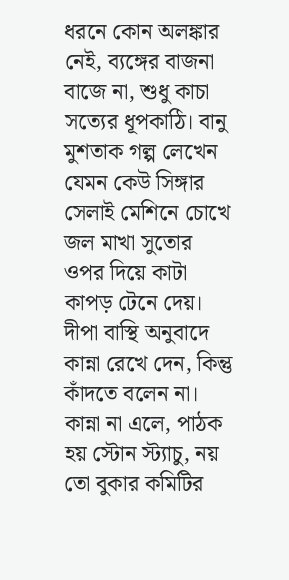ধরনে কোন অলঙ্কার নেই, ব্যঙ্গের বাজনা বাজে না, শুধু কাচা সত্যের ধূপকাঠি। বানু মুশতাক গল্প লেখেন যেমন কেউ সিঙ্গার সেলাই মেশিনে চোখে জল মাখা সুতোর ওপর দিয়ে কাটা কাপড় টেনে দেয়। দীপা বাস্থি অনুবাদে কান্না রেখে দেন, কিন্তু কাঁদতে বলেন না। কান্না না এলে, পাঠক হয় স্টোন স্ট্যাচু, নয় তো বুকার কমিটির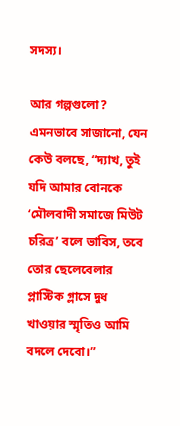সদস্য।

আর গল্পগুলো? এমনভাবে সাজানো, যেন কেউ বলছে, “দ্যাখ, তুই যদি আমার বোনকে ‘মৌলবাদী সমাজে মিউট চরিত্র’ বলে ভাবিস, তবে তোর ছেলেবেলার প্লাস্টিক গ্লাসে দুধ খাওয়ার স্মৃতিও আমি বদলে দেবো।”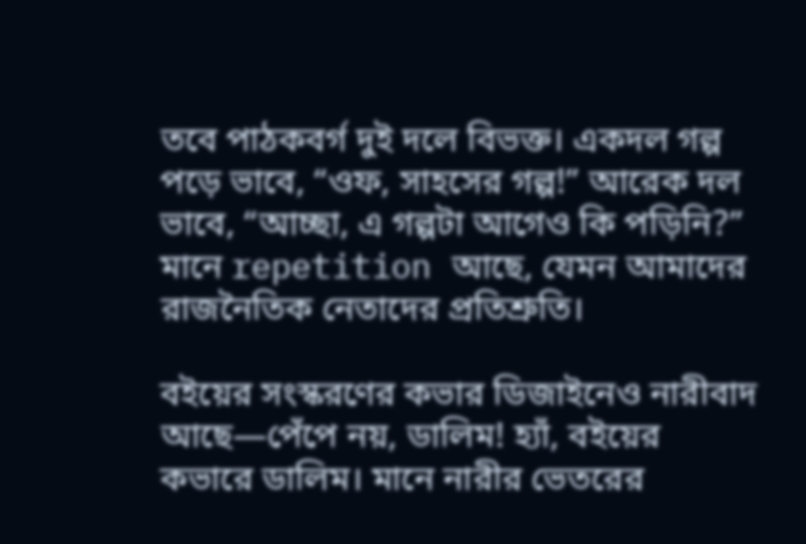তবে পাঠকবর্গ দুই দলে বিভক্ত। একদল গল্প পড়ে ভাবে, “ওফ, সাহসের গল্প!” আরেক দল ভাবে, “আচ্ছা, এ গল্পটা আগেও কি পড়িনি?” মানে repetition আছে, যেমন আমাদের রাজনৈতিক নেতাদের প্রতিশ্রুতি।

বইয়ের সংস্করণের কভার ডিজাইনেও নারীবাদ আছে—পেঁপে নয়, ডালিম! হ্যাঁ, বইয়ের কভারে ডালিম। মানে নারীর ভেতরের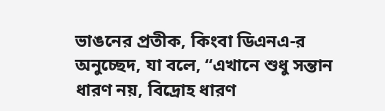ভাঙনের প্রতীক, কিংবা ডিএনএ-র অনুচ্ছেদ, যা বলে, “এখানে শুধু সন্তান ধারণ নয়, বিদ্রোহ ধারণ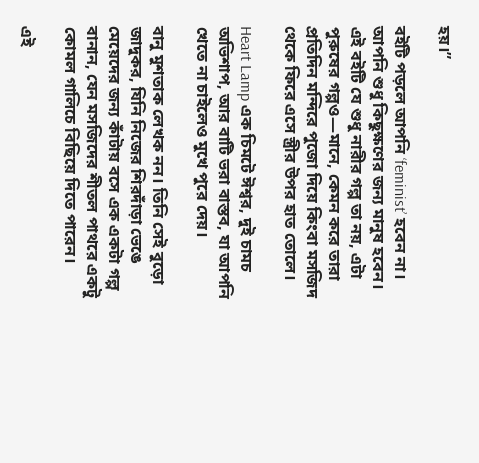হয়।”

বইটি পড়লে আপনি ‘feminist’ হবেন না। আপনি শুধু কিছুক্ষণের জন্য মানুষ হবেন। এই বইটি যে শুধু নারীর গল্প তা নয়, এটা পুরুষের গল্পও—মানে, কেমন করে তারা প্রতিদিন মন্দিরে পুজো দিয়ে কিংবা মসজিদ থেকে ফিরে এসে স্ত্রীর উপর হাত তোলে।

Heart Lamp এক চিমটে ঈশ্বর, দুই চামচ অভিশাপ, আর বাটি ভরা বাস্তব, যা আপনি খেতে না চাইলেও মুখে পুরে দেয়।

বানু মুশতাক লেখক নন। তিনি সেই বুড়ো জাদুকর, যিনি নিজের শিরদাঁড়া ভেঙে মেয়েদের জন্য কাঁটায় বসে এক একটা গল্প বানান, যেন মসজিদের শীতল পাথরে একটু কোমল গালিচে বিছিয়ে দিতে পারেন।

এই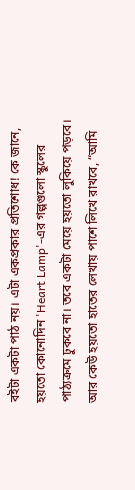বইটা একটা পাঠ নয়। এটা একপ্রকার প্রতিশোধ! কে জানে, হয়তো কোনোদিন 'Heart Lamp'-এর গল্পগুলো স্কুলের পাঠ্যক্রমে ঢুকবে না। তবে একটা মেয়ে হয়তো লুকিয়ে পড়বে। আর কেউ হয়তো হাতের লেখায় পাশে লিখে রাখবে, “আমি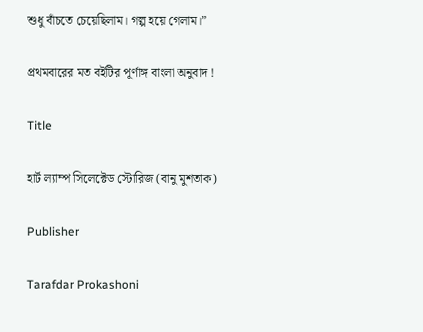শুধু বাঁচতে চেয়েছিলাম। গল্প হয়ে গেলাম।”

প্রথমবারের মত বইটির পূর্ণাঙ্গ বাংলা অনুবাদ !

Title

হার্ট ল্যাম্প সিলেক্টেড স্টোরিজ (বানু মুশতাক)

Publisher

Tarafdar Prokashoni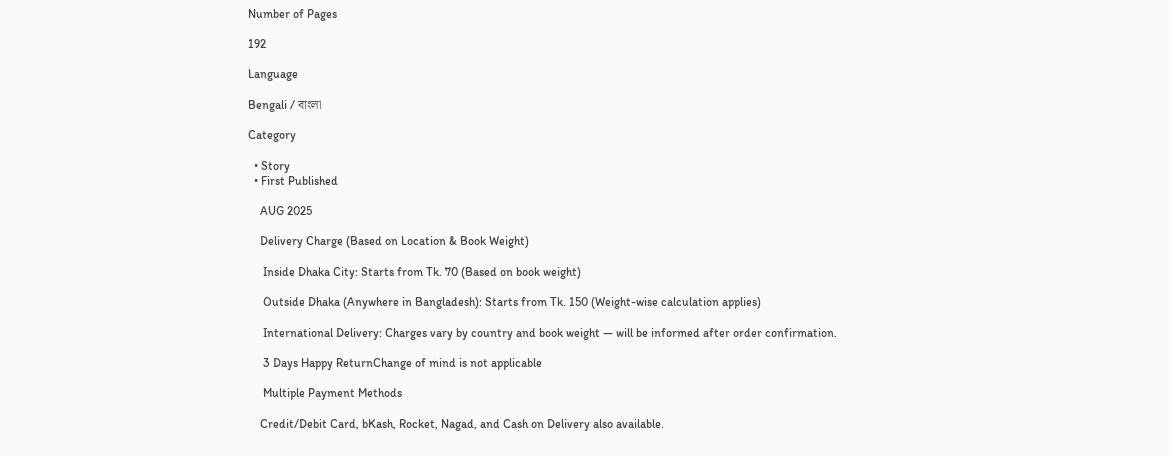Number of Pages

192

Language

Bengali / বাংলা

Category

  • Story
  • First Published

    AUG 2025

    Delivery Charge (Based on Location & Book Weight)

     Inside Dhaka City: Starts from Tk. 70 (Based on book weight)

     Outside Dhaka (Anywhere in Bangladesh): Starts from Tk. 150 (Weight-wise calculation applies)

     International Delivery: Charges vary by country and book weight — will be informed after order confirmation.

     3 Days Happy ReturnChange of mind is not applicable

     Multiple Payment Methods

    Credit/Debit Card, bKash, Rocket, Nagad, and Cash on Delivery also available.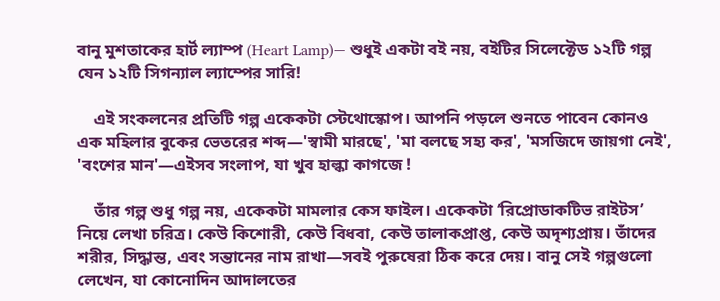বানু মুশতাকের হার্ট ল্যাম্প (Heart Lamp)— শুধুই একটা বই নয়, বইটির সিলেক্টেড ১২টি গল্প যেন ১২টি সিগন্যাল ল্যাম্পের সারি!

    এই সংকলনের প্রতিটি গল্প একেকটা স্টেথোস্কোপ। আপনি পড়লে শুনতে পাবেন কোনও এক মহিলার বুকের ভেতরের শব্দ—'স্বামী মারছে', 'মা বলছে সহ্য কর', 'মসজিদে জায়গা নেই', 'বংশের মান'—এইসব সংলাপ, যা খুব হাল্কা কাগজে !

    তাঁর গল্প শুধু গল্প নয়, একেকটা মামলার কেস ফাইল। একেকটা ‘রিপ্রোডাকটিভ রাইটস’ নিয়ে লেখা চরিত্র। কেউ কিশোরী, কেউ বিধবা, কেউ তালাকপ্রাপ্ত, কেউ অদৃশ্যপ্রায়। তাঁদের শরীর, সিদ্ধান্ত, এবং সন্তানের নাম রাখা—সবই পুরুষেরা ঠিক করে দেয়। বানু সেই গল্পগুলো লেখেন, যা কোনোদিন আদালতের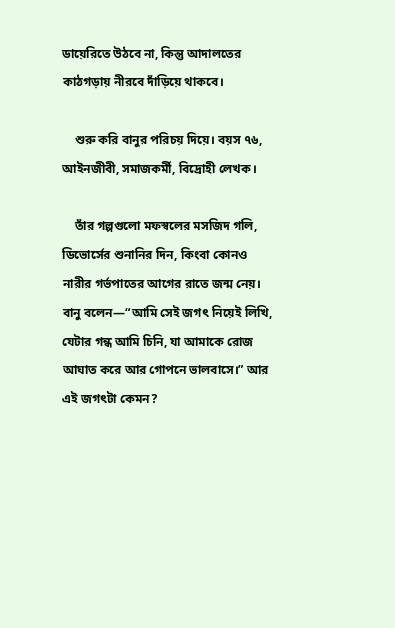ডায়েরিতে উঠবে না, কিন্তু আদালতের কাঠগড়ায় নীরবে দাঁড়িয়ে থাকবে।

    শুরু করি বানুর পরিচয় দিয়ে। বয়স ৭৬, আইনজীবী, সমাজকর্মী, বিদ্রোহী লেখক।

    তাঁর গল্পগুলো মফস্বলের মসজিদ গলি, ডিভোর্সের শুনানির দিন, কিংবা কোনও নারীর গর্ভপাতের আগের রাতে জন্ম নেয়। বানু বলেন—“আমি সেই জগৎ নিয়েই লিখি, যেটার গন্ধ আমি চিনি, যা আমাকে রোজ আঘাত করে আর গোপনে ভালবাসে।” আর এই জগৎটা কেমন?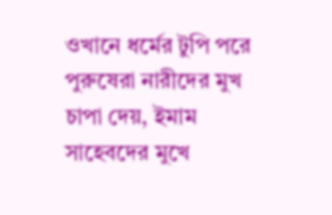ওখানে ধর্মের টুপি পরে পুরুষেরা নারীদের মুখ চাপা দেয়, ইমাম সাহেবদের মুখে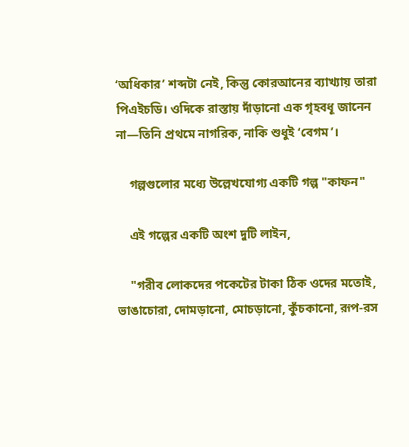‘অধিকার’ শব্দটা নেই, কিন্তু কোরআনের ব্যাখ্যায় তারা পিএইচডি। ওদিকে রাস্তায় দাঁড়ানো এক গৃহবধূ জানেন না—তিনি প্রথমে নাগরিক, নাকি শুধুই ‘বেগম’।

    গল্পগুলোর মধ্যে উল্লেখযোগ্য একটি গল্প "কাফন"

    এই গল্পের একটি অংশ দুটি লাইন,

    "গরীব লোকদের পকেটের টাকা ঠিক ওদের মতোই, ভাঙাচোরা, দোমড়ানো, মোচড়ানো, কুঁচকানো, রূপ-রস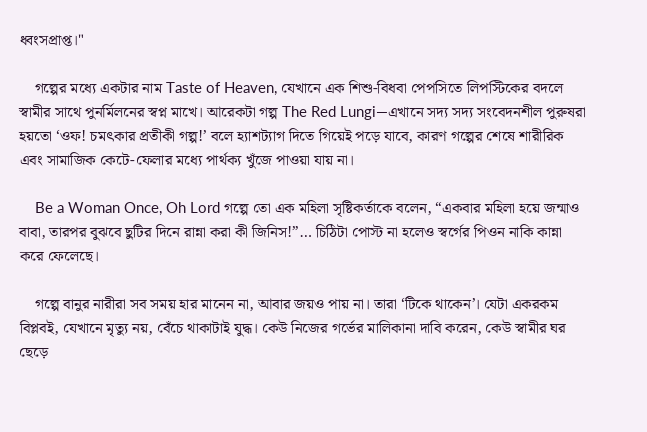ধ্বংসপ্রাপ্ত।"

    গল্পের মধ্যে একটার নাম Taste of Heaven, যেখানে এক শিশু-বিধবা পেপসিতে লিপস্টিকের বদলে স্বামীর সাথে পুনর্মিলনের স্বপ্ন মাখে। আরেকটা গল্প The Red Lungi—এখানে সদ্য সদ্য সংবেদনশীল পুরুষরা হয়তো ‘ওফ! চমৎকার প্রতীকী গল্প!’ বলে হ্যাশট্যাগ দিতে গিয়েই পড়ে যাবে, কারণ গল্পের শেষে শারীরিক এবং সামাজিক কেটে-ফেলার মধ্যে পার্থক্য খুঁজে পাওয়া যায় না।

    Be a Woman Once, Oh Lord গল্পে তো এক মহিলা সৃষ্টিকর্তাকে বলেন, “একবার মহিলা হয়ে জন্মাও বাবা, তারপর বুঝবে ছুটির দিনে রান্না করা কী জিনিস!”… চিঠিটা পোস্ট না হলেও স্বর্গের পিওন নাকি কান্না করে ফেলেছে।

    গল্পে বানুর নারীরা সব সময় হার মানেন না, আবার জয়ও পায় না। তারা ‘টিকে থাকেন’। যেটা একরকম বিপ্লবই, যেখানে মৃত্যু নয়, বেঁচে থাকাটাই যুদ্ধ। কেউ নিজের গর্ভের মালিকানা দাবি করেন, কেউ স্বামীর ঘর ছেড়ে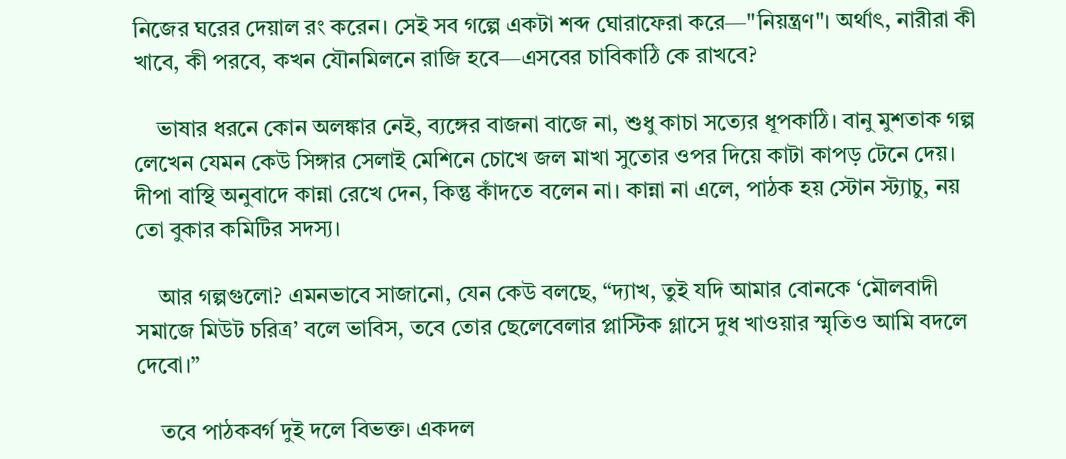নিজের ঘরের দেয়াল রং করেন। সেই সব গল্পে একটা শব্দ ঘোরাফেরা করে—"নিয়ন্ত্রণ"। অর্থাৎ, নারীরা কী খাবে, কী পরবে, কখন যৌনমিলনে রাজি হবে—এসবের চাবিকাঠি কে রাখবে?

    ভাষার ধরনে কোন অলঙ্কার নেই, ব্যঙ্গের বাজনা বাজে না, শুধু কাচা সত্যের ধূপকাঠি। বানু মুশতাক গল্প লেখেন যেমন কেউ সিঙ্গার সেলাই মেশিনে চোখে জল মাখা সুতোর ওপর দিয়ে কাটা কাপড় টেনে দেয়। দীপা বাস্থি অনুবাদে কান্না রেখে দেন, কিন্তু কাঁদতে বলেন না। কান্না না এলে, পাঠক হয় স্টোন স্ট্যাচু, নয় তো বুকার কমিটির সদস্য।

    আর গল্পগুলো? এমনভাবে সাজানো, যেন কেউ বলছে, “দ্যাখ, তুই যদি আমার বোনকে ‘মৌলবাদী সমাজে মিউট চরিত্র’ বলে ভাবিস, তবে তোর ছেলেবেলার প্লাস্টিক গ্লাসে দুধ খাওয়ার স্মৃতিও আমি বদলে দেবো।”

    তবে পাঠকবর্গ দুই দলে বিভক্ত। একদল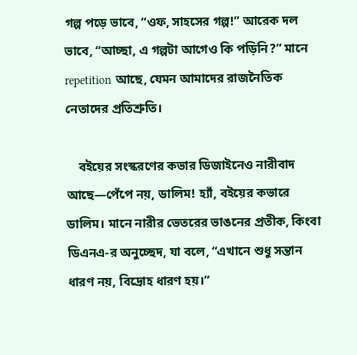গল্প পড়ে ভাবে, “ওফ, সাহসের গল্প!” আরেক দল ভাবে, “আচ্ছা, এ গল্পটা আগেও কি পড়িনি?” মানে repetition আছে, যেমন আমাদের রাজনৈতিক নেতাদের প্রতিশ্রুতি।

    বইয়ের সংস্করণের কভার ডিজাইনেও নারীবাদ আছে—পেঁপে নয়, ডালিম! হ্যাঁ, বইয়ের কভারে ডালিম। মানে নারীর ভেতরের ভাঙনের প্রতীক, কিংবা ডিএনএ-র অনুচ্ছেদ, যা বলে, “এখানে শুধু সন্তান ধারণ নয়, বিদ্রোহ ধারণ হয়।”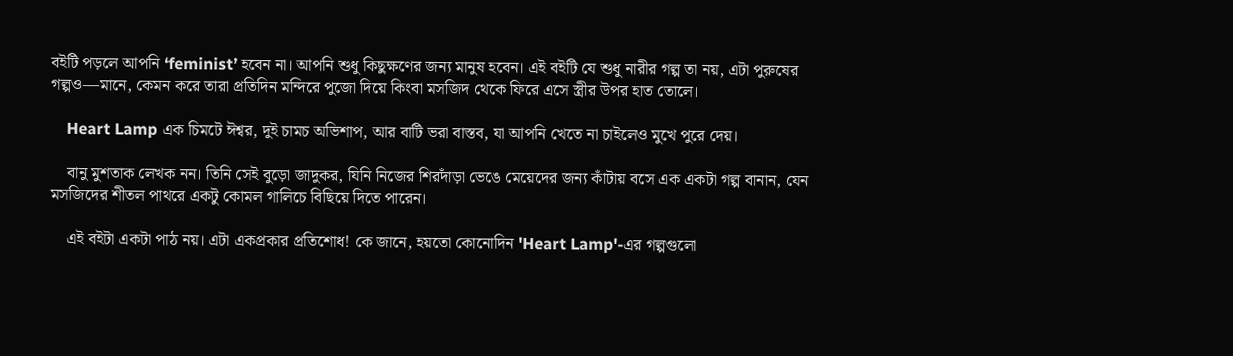বইটি পড়লে আপনি ‘feminist’ হবেন না। আপনি শুধু কিছুক্ষণের জন্য মানুষ হবেন। এই বইটি যে শুধু নারীর গল্প তা নয়, এটা পুরুষের গল্পও—মানে, কেমন করে তারা প্রতিদিন মন্দিরে পুজো দিয়ে কিংবা মসজিদ থেকে ফিরে এসে স্ত্রীর উপর হাত তোলে।

    Heart Lamp এক চিমটে ঈশ্বর, দুই চামচ অভিশাপ, আর বাটি ভরা বাস্তব, যা আপনি খেতে না চাইলেও মুখে পুরে দেয়।

    বানু মুশতাক লেখক নন। তিনি সেই বুড়ো জাদুকর, যিনি নিজের শিরদাঁড়া ভেঙে মেয়েদের জন্য কাঁটায় বসে এক একটা গল্প বানান, যেন মসজিদের শীতল পাথরে একটু কোমল গালিচে বিছিয়ে দিতে পারেন।

    এই বইটা একটা পাঠ নয়। এটা একপ্রকার প্রতিশোধ! কে জানে, হয়তো কোনোদিন 'Heart Lamp'-এর গল্পগুলো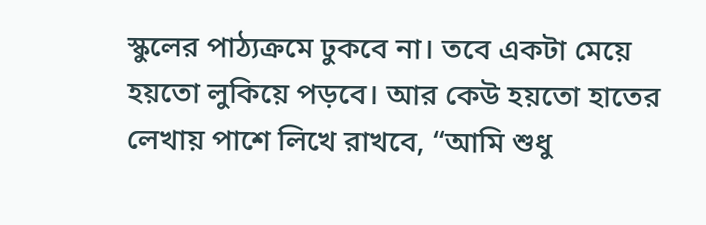স্কুলের পাঠ্যক্রমে ঢুকবে না। তবে একটা মেয়ে হয়তো লুকিয়ে পড়বে। আর কেউ হয়তো হাতের লেখায় পাশে লিখে রাখবে, “আমি শুধু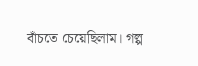বাঁচতে চেয়েছিলাম। গল্প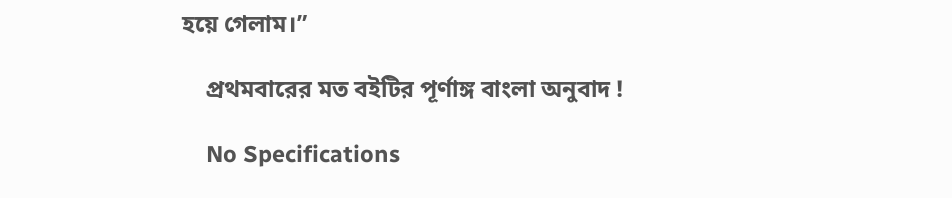হয়ে গেলাম।”

    প্রথমবারের মত বইটির পূর্ণাঙ্গ বাংলা অনুবাদ !

    No Specifications